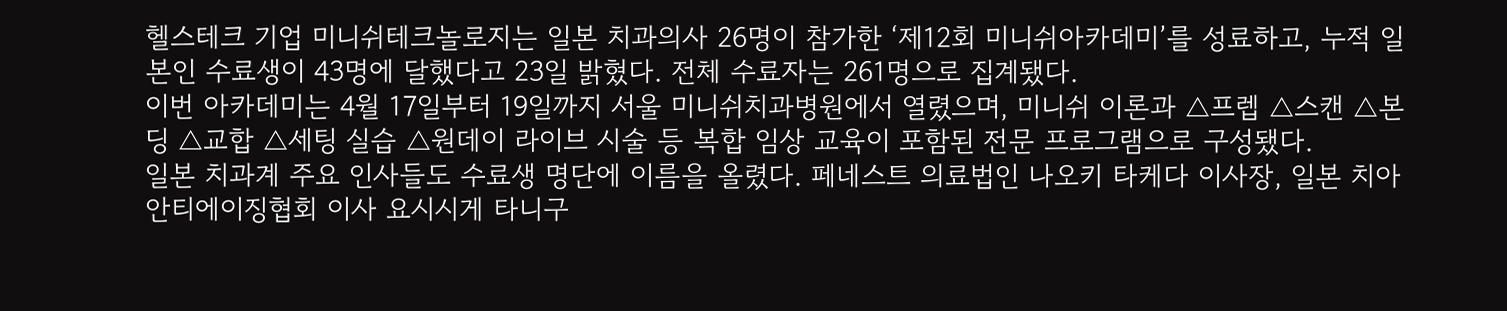헬스테크 기업 미니쉬테크놀로지는 일본 치과의사 26명이 참가한 ‘제12회 미니쉬아카데미’를 성료하고, 누적 일본인 수료생이 43명에 달했다고 23일 밝혔다. 전체 수료자는 261명으로 집계됐다.
이번 아카데미는 4월 17일부터 19일까지 서울 미니쉬치과병원에서 열렸으며, 미니쉬 이론과 △프렙 △스캔 △본딩 △교합 △세팅 실습 △원데이 라이브 시술 등 복합 임상 교육이 포함된 전문 프로그램으로 구성됐다.
일본 치과계 주요 인사들도 수료생 명단에 이름을 올렸다. 페네스트 의료법인 나오키 타케다 이사장, 일본 치아 안티에이징협회 이사 요시시게 타니구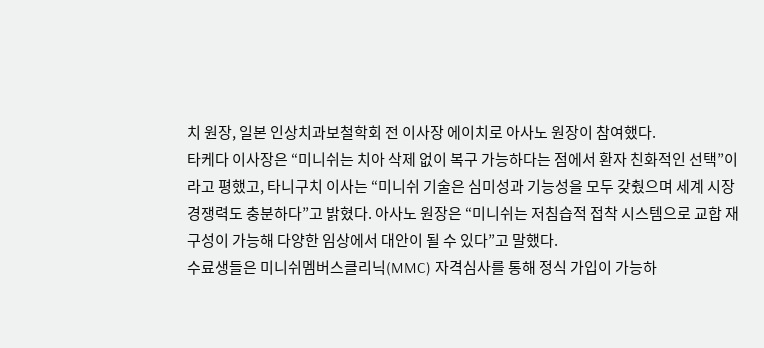치 원장, 일본 인상치과보철학회 전 이사장 에이치로 아사노 원장이 참여했다.
타케다 이사장은 “미니쉬는 치아 삭제 없이 복구 가능하다는 점에서 환자 친화적인 선택”이라고 평했고, 타니구치 이사는 “미니쉬 기술은 심미성과 기능성을 모두 갖췄으며 세계 시장 경쟁력도 충분하다”고 밝혔다. 아사노 원장은 “미니쉬는 저침습적 접착 시스템으로 교합 재구성이 가능해 다양한 임상에서 대안이 될 수 있다”고 말했다.
수료생들은 미니쉬멤버스클리닉(MMC) 자격심사를 통해 정식 가입이 가능하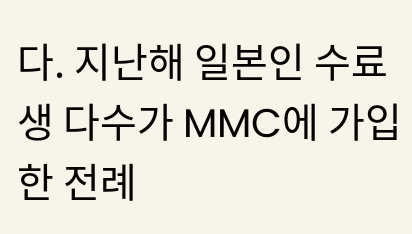다. 지난해 일본인 수료생 다수가 MMC에 가입한 전례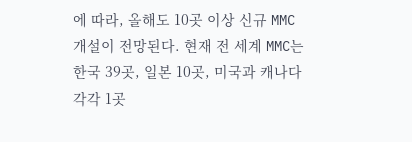에 따라, 올해도 10곳 이상 신규 MMC 개설이 전망된다. 현재 전 세계 MMC는 한국 39곳, 일본 10곳, 미국과 캐나다 각각 1곳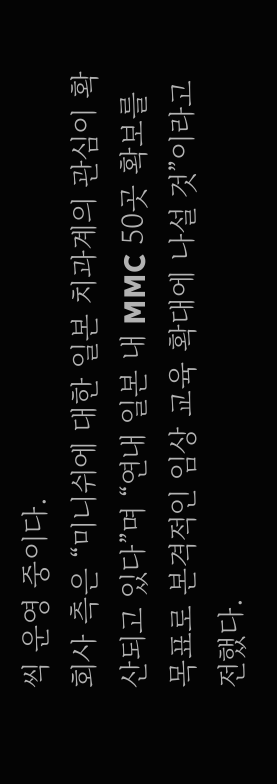씩 운영 중이다.
회사 측은 “미니쉬에 대한 일본 치과계의 관심이 확산되고 있다”며 “연내 일본 내 MMC 50곳 확보를 목표로 본격적인 임상 교육 확대에 나설 것”이라고 전했다.